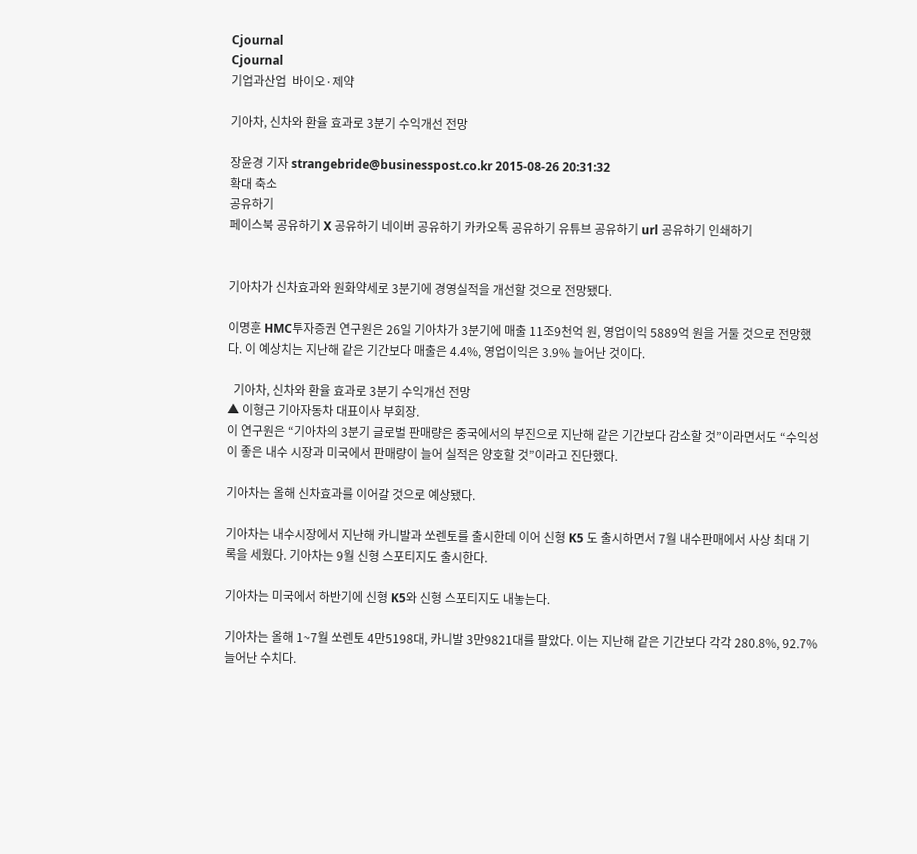Cjournal
Cjournal
기업과산업  바이오·제약

기아차, 신차와 환율 효과로 3분기 수익개선 전망

장윤경 기자 strangebride@businesspost.co.kr 2015-08-26 20:31:32
확대 축소
공유하기
페이스북 공유하기 X 공유하기 네이버 공유하기 카카오톡 공유하기 유튜브 공유하기 url 공유하기 인쇄하기


기아차가 신차효과와 원화약세로 3분기에 경영실적을 개선할 것으로 전망됐다.

이명훈 HMC투자증권 연구원은 26일 기아차가 3분기에 매출 11조9천억 원, 영업이익 5889억 원을 거둘 것으로 전망했다. 이 예상치는 지난해 같은 기간보다 매출은 4.4%, 영업이익은 3.9% 늘어난 것이다.

  기아차, 신차와 환율 효과로 3분기 수익개선 전망
▲ 이형근 기아자동차 대표이사 부회장.
이 연구원은 “기아차의 3분기 글로벌 판매량은 중국에서의 부진으로 지난해 같은 기간보다 감소할 것”이라면서도 “수익성이 좋은 내수 시장과 미국에서 판매량이 늘어 실적은 양호할 것”이라고 진단했다.

기아차는 올해 신차효과를 이어갈 것으로 예상됐다.

기아차는 내수시장에서 지난해 카니발과 쏘렌토를 출시한데 이어 신형 K5 도 출시하면서 7월 내수판매에서 사상 최대 기록을 세웠다. 기아차는 9월 신형 스포티지도 출시한다.

기아차는 미국에서 하반기에 신형 K5와 신형 스포티지도 내놓는다.

기아차는 올해 1~7월 쏘렌토 4만5198대, 카니발 3만9821대를 팔았다. 이는 지난해 같은 기간보다 각각 280.8%, 92.7% 늘어난 수치다.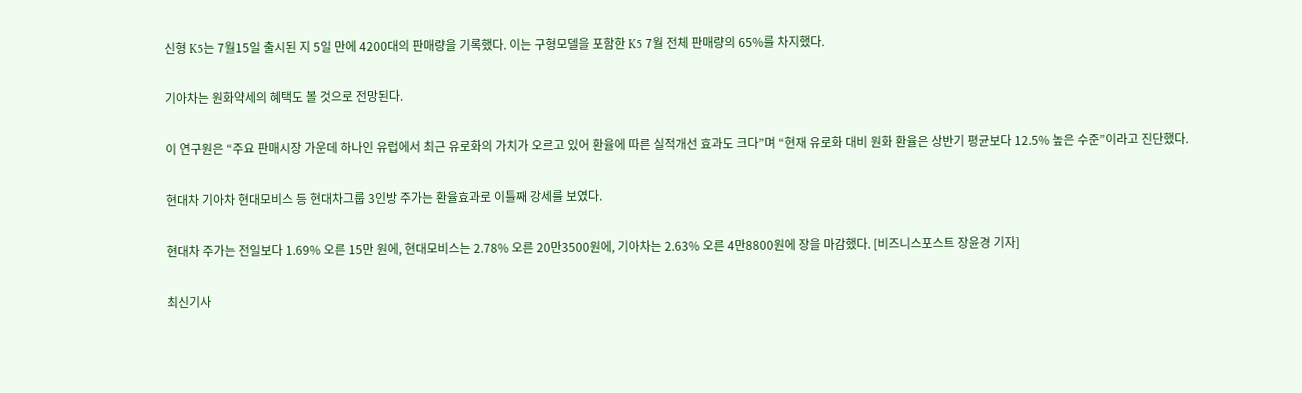신형 K5는 7월15일 출시된 지 5일 만에 4200대의 판매량을 기록했다. 이는 구형모델을 포함한 K5 7월 전체 판매량의 65%를 차지했다.

기아차는 원화약세의 혜택도 볼 것으로 전망된다.

이 연구원은 “주요 판매시장 가운데 하나인 유럽에서 최근 유로화의 가치가 오르고 있어 환율에 따른 실적개선 효과도 크다”며 “현재 유로화 대비 원화 환율은 상반기 평균보다 12.5% 높은 수준”이라고 진단했다.

현대차 기아차 현대모비스 등 현대차그룹 3인방 주가는 환율효과로 이틀째 강세를 보였다.

현대차 주가는 전일보다 1.69% 오른 15만 원에, 현대모비스는 2.78% 오른 20만3500원에, 기아차는 2.63% 오른 4만8800원에 장을 마감했다. [비즈니스포스트 장윤경 기자]

최신기사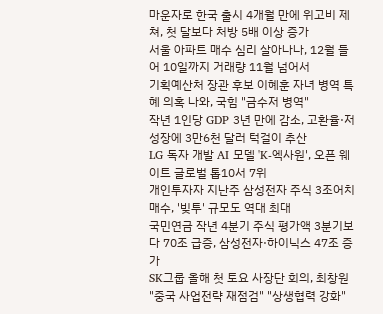마운자로 한국 출시 4개월 만에 위고비 제쳐, 첫 달보다 처방 5배 이상 증가
서울 아파트 매수 심리 살아나나, 12월 들어 10일까지 거래량 11월 넘어서
기획예산처 장관 후보 이혜훈 자녀 병역 특혜 의혹 나와, 국힘 "금수저 병역"
작년 1인당 GDP 3년 만에 감소, 고환율·저성장에 3만6천 달러 턱걸이 추산
LG 독자 개발 AI 모델 'K-엑사원', 오픈 웨이트 글로벌 톱10서 7위
개인투자자 지난주 삼성전자 주식 3조어치 매수, '빚투' 규모도 역대 최대
국민연금 작년 4분기 주식 평가액 3분기보다 70조 급증, 삼성전자·하이닉스 47조 증가
SK그룹 올해 첫 토요 사장단 회의, 최창원 "중국 사업전략 재점검" "상생협력 강화"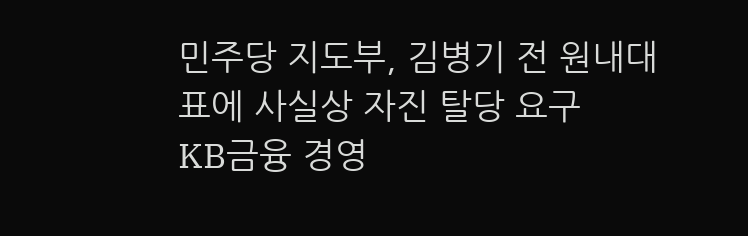민주당 지도부, 김병기 전 원내대표에 사실상 자진 탈당 요구
KB금융 경영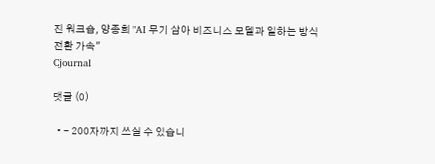진 워크숍, 양종희 "AI 무기 삼아 비즈니스 모델과 일하는 방식 전환 가속"
Cjournal

댓글 (0)

  • - 200자까지 쓰실 수 있습니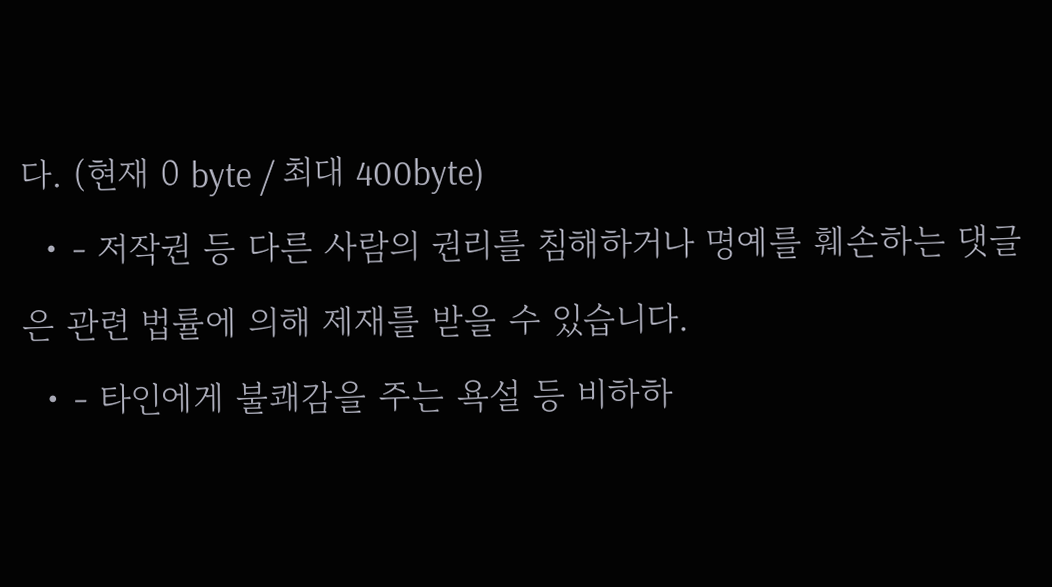다. (현재 0 byte / 최대 400byte)
  • - 저작권 등 다른 사람의 권리를 침해하거나 명예를 훼손하는 댓글은 관련 법률에 의해 제재를 받을 수 있습니다.
  • - 타인에게 불쾌감을 주는 욕설 등 비하하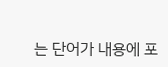는 단어가 내용에 포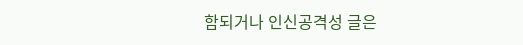함되거나 인신공격성 글은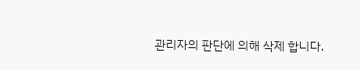관리자의 판단에 의해 삭제 합니다.